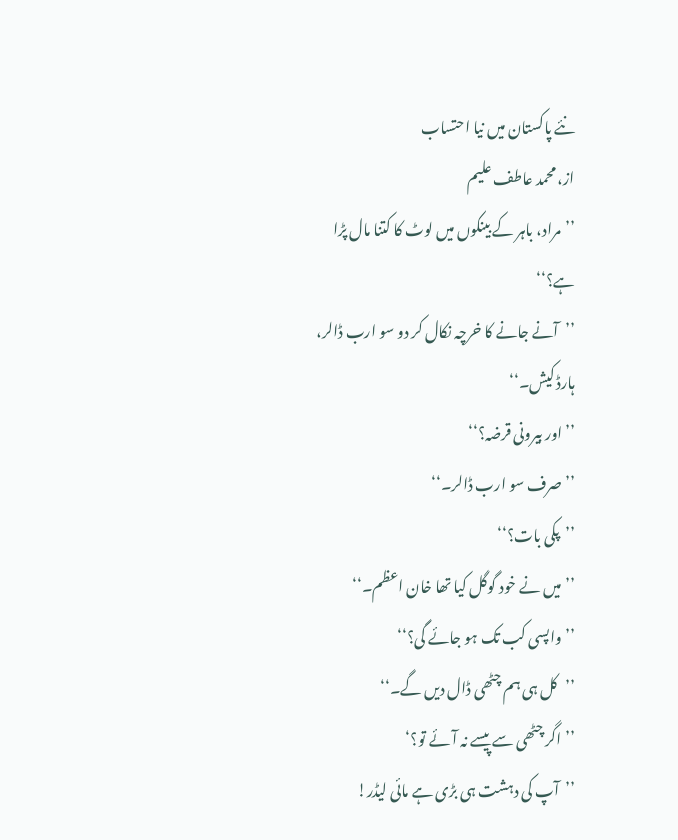نئے پاکستان میں نیا احتساب
از، محمد عاطف علیم
’’مراد، باہر کے بینکوں میں لوٹ کا کتنا مال پڑا ہے؟‘‘
’’آنے جانے کا خرچہ نکال کر دو سو ارب ڈالر، ہارڈ کیش۔‘‘
’’اور بیرونی قرضہ؟‘‘
’’ صرف سو ارب ڈالر۔‘‘
’’پکی بات؟‘‘
’’میں نے خود گوگل کیا تھا خان اعظم۔‘‘
’’واپسی کب تک ہو جائے گی؟‘‘
’’کل ہی ہم چٹھی ڈال دیں گے۔‘‘
’’اگر چٹھی سے پیسے نہ آئے تو؟‘
’’آپ کی دہشت ہی بڑی ہے مائی لیڈر!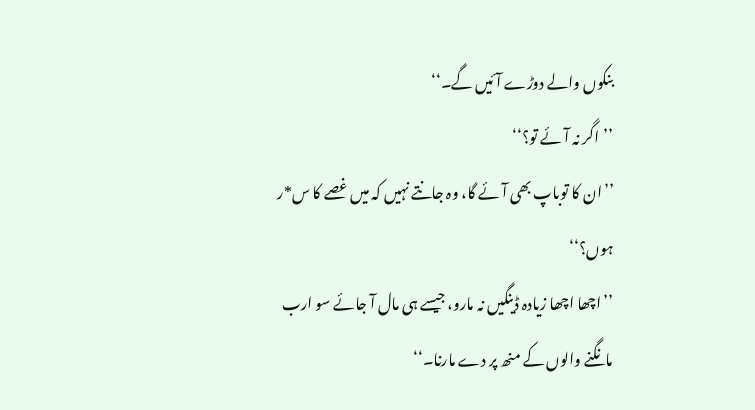بنکوں والے دوڑے آئیں گے۔‘‘
’’اگر نہ آئے تو؟‘‘
’’ان کا توباپ بھی آئے گا، وہ جانتے نہیں کہ میں غصے کا س*ر ہوں؟‘‘
’’اچھا اچھا زیادہ ڈینگیں نہ مارو، جیسے ہی مال آ جائے سو ارب مانگنے والوں کے منھ پر دے مارنا۔‘‘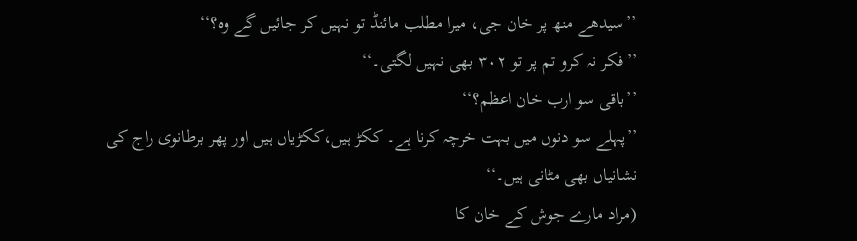’’سیدھے منھ پر خان جی، میرا مطلب مائنڈ تو نہیں کر جائیں گے وہ؟‘‘
’’فکر نہ کرو تم پر تو ۳۰۲ بھی نہیں لگتی۔‘‘
’’باقی سو ارب خان اعظم؟‘‘
’’پہلے سو دنوں میں بہت خرچہ کرنا ہے۔ ککڑ ہیں،ککڑیاں ہیں اور پھر برطانوی راج کی نشانیاں بھی مٹانی ہیں۔‘‘
(مراد مارے جوش کے خان کا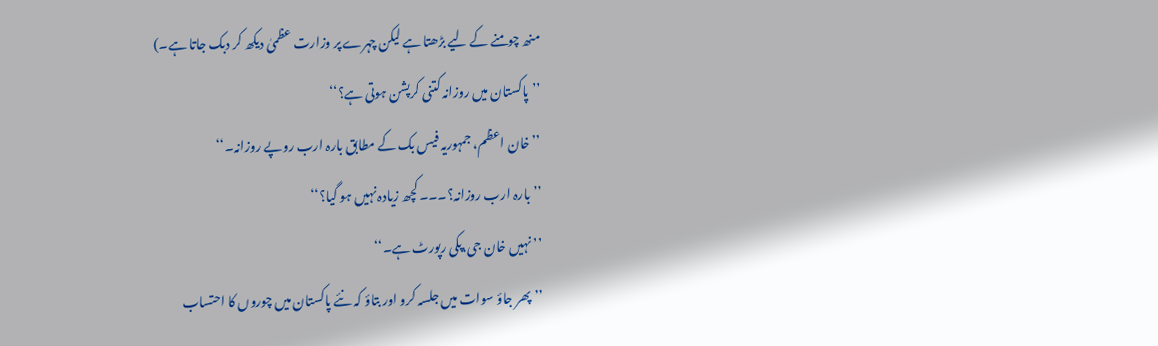منھ چومنے کے لیے بڑھتا ہے لیکن چہرے پر وزارت عظمیٰ دیکھ کر دبک جاتا ہے۔)
’’پاکستان میں روزانہ کتنی کرپشن ہوتی ہے؟‘‘
’’خان اعظم، جمہوریہ فیس بک کے مطابق بارہ ارب روپے روزانہ۔‘‘
’’بارہ ارب روزانہ؟۔۔۔ کچھ زیادہ نہیں ہو گیا؟‘‘
’’نہیں خان جی،پکی رپورٹ ہے۔‘‘
’’پھر جاؤ سوات میں جلسہ کرو اور بتاؤ کہ نئے پاکستان میں چوروں کا احتساب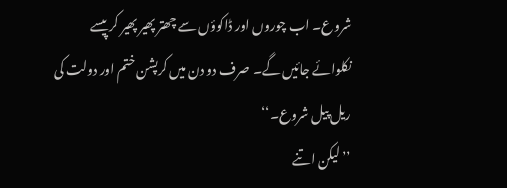شروع۔ اب چوروں اور ڈاکوؤں سے چھتر پھیر پھیر کر پیسے نکلوائے جائیں گے۔ صرف دو دن میں کرپشن ختم اور دولت کی ریل پیل شروع۔‘‘
’’لیکن اتنے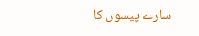سارے پیسوں کا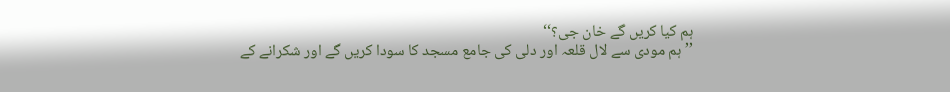ہم کیا کریں گے خان جی؟‘‘
’’ہم مودی سے لال قلعہ اور دلی کی جامع مسجد کا سودا کریں گے اور شکرانے کے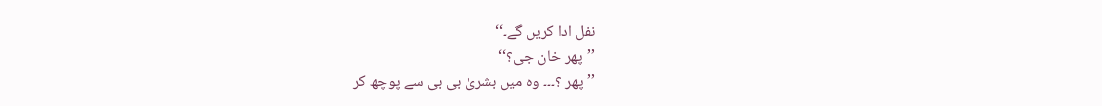نفل ادا کریں گے۔‘‘
’’پھر خان جی؟‘‘
’’پھر ؟۔۔۔ وہ میں بشریٰ بی بی سے پوچھ کر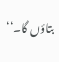بتاؤں گا۔‘‘